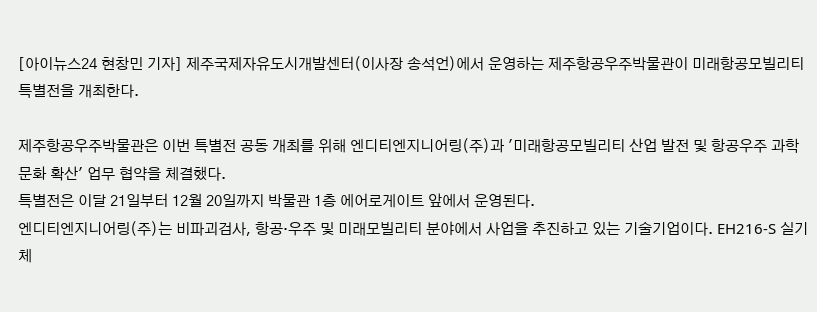[아이뉴스24 현창민 기자] 제주국제자유도시개발센터(이사장 송석언)에서 운영하는 제주항공우주박물관이 미래항공모빌리티 특별전을 개최한다.

제주항공우주박물관은 이번 특별전 공동 개최를 위해 엔디티엔지니어링(주)과 '미래항공모빌리티 산업 발전 및 항공우주 과학문화 확산' 업무 협약을 체결했다.
특별전은 이달 21일부터 12월 20일까지 박물관 1층 에어로게이트 앞에서 운영된다.
엔디티엔지니어링(주)는 비파괴검사, 항공·우주 및 미래모빌리티 분야에서 사업을 추진하고 있는 기술기업이다. EH216-S 실기체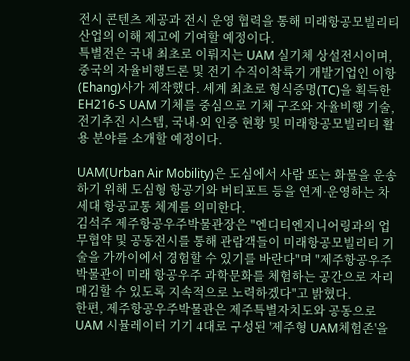전시 콘텐츠 제공과 전시 운영 협력을 통해 미래항공모빌리티 산업의 이해 제고에 기여할 예정이다.
특별전은 국내 최초로 이뤄지는 UAM 실기체 상설전시이며, 중국의 자율비행드론 및 전기 수직이착륙기 개발기업인 이항(Ehang)사가 제작했다. 세계 최초로 형식증명(TC)을 획득한 EH216-S UAM 기체를 중심으로 기체 구조와 자율비행 기술, 전기추진 시스템, 국내·외 인증 현황 및 미래항공모빌리티 활용 분야를 소개할 예정이다.

UAM(Urban Air Mobility)은 도심에서 사람 또는 화물을 운송하기 위해 도심형 항공기와 버티포트 등을 연계·운영하는 차세대 항공교통 체계를 의미한다.
김석주 제주항공우주박물관장은 "엔디티엔지니어링과의 업무협약 및 공동전시를 통해 관람객들이 미래항공모빌리티 기술을 가까이에서 경험할 수 있기를 바란다"며 "제주항공우주박물관이 미래 항공우주 과학문화를 체험하는 공간으로 자리매김할 수 있도록 지속적으로 노력하겠다"고 밝혔다.
한편, 제주항공우주박물관은 제주특별자치도와 공동으로 UAM 시뮬레이터 기기 4대로 구성된 '제주형 UAM체험존'을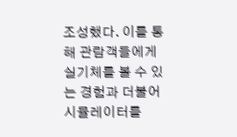조성했다. 이를 통해 관람객들에게 실기체를 볼 수 있는 경험과 더불어 시뮬레이터를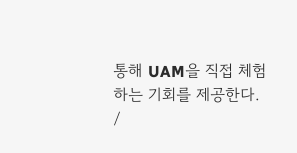통해 UAM을 직접 체험하는 기회를 제공한다.
/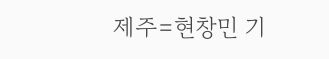제주=현창민 기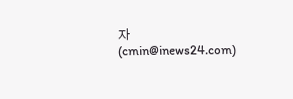자(cmin@inews24.com)